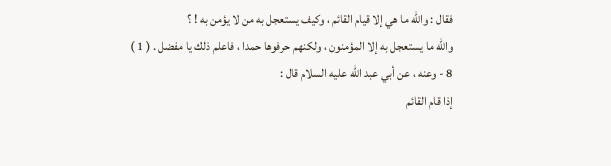فقال : والله ما هي إلا قيام القائم ، وكيف يستعجل به من لا يؤمن به ! ؟
والله ما يستعجل به إلا المؤمنون ، ولكنهم حرفوها حمدا ، فاعلم ذلك يا مفضل . ( 1 )
8 - وعنه ، عن أبي عبد الله عليه السلام قال :
إذا قام القائم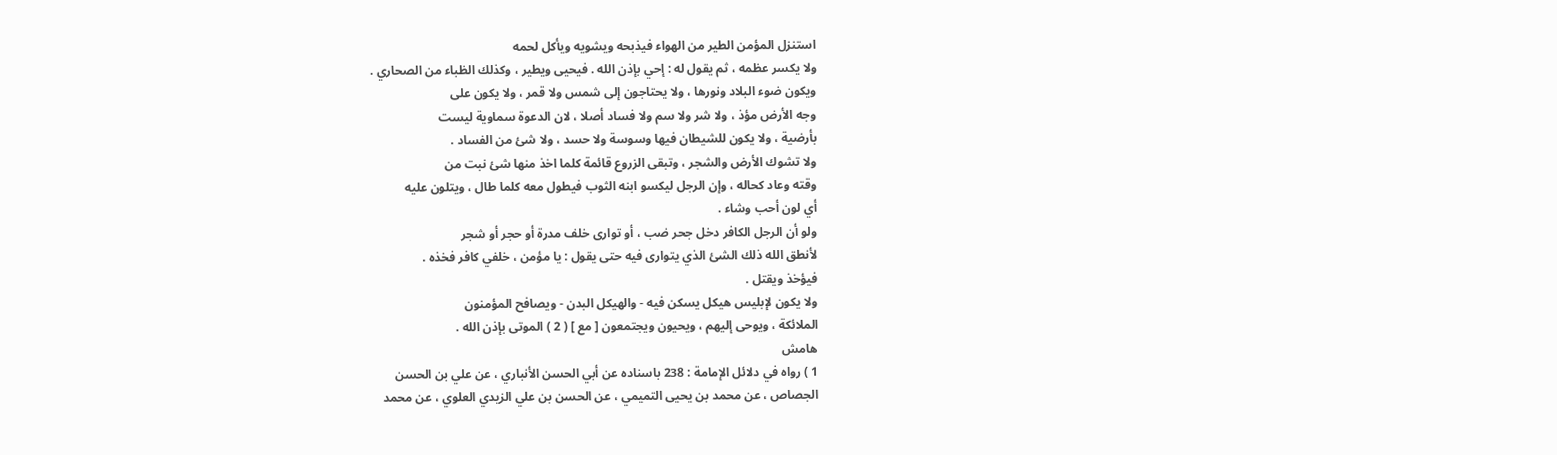استنزل المؤمن الطير من الهواء فيذبحه ويشويه ويأكل لحمه
ولا يكسر عظمه ، ثم يقول له : إحي بإذن الله . فيحيى ويطير ، وكذلك الظباء من الصحاري .
ويكون ضوء البلاد ونورها ، ولا يحتاجون إلى شمس ولا قمر ، ولا يكون على
وجه الأرض مؤذ ، ولا شر ولا سم ولا فساد أصلا ، لان الدعوة سماوية ليست
بأرضية ، ولا يكون للشيطان فيها وسوسة ولا حسد ، ولا شئ من الفساد .
ولا تشوك الأرض والشجر ، وتبقى الزروع قائمة كلما اخذ منها شئ نبت من
وقته وعاد كحاله ، وإن الرجل ليكسو ابنه الثوب فيطول معه كلما طال ، ويتلون عليه
أي لون أحب وشاء .
ولو أن الرجل الكافر دخل جحر ضب ، أو توارى خلف مدرة أو حجر أو شجر
لأنطق الله ذلك الشئ الذي يتوارى فيه حتى يقول : يا مؤمن ، خلفي كافر فخذه .
فيؤخذ ويقتل .
ولا يكون لإبليس هيكل يسكن فيه - والهيكل البدن - ويصافح المؤمنون
الملائكة ، ويوحى إليهم ، ويحيون ويجتمعون [ مع ] ( 2 ) الموتى بإذن الله .
هامش
1 ) رواه في دلائل الإمامة : 238 باسناده عن أبي الحسن الأنباري ، عن علي بن الحسن
الجصاص ، عن محمد بن يحيى التميمي ، عن الحسن بن علي الزيدي العلوي ، عن محمد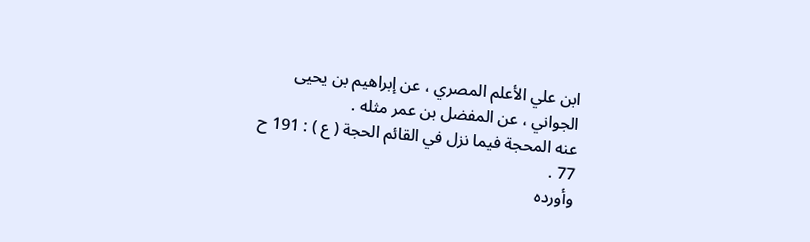ابن علي الأعلم المصري ، عن إبراهيم بن يحيى الجواني ، عن المفضل بن عمر مثله .
عنه المحجة فيما نزل في القائم الحجة ( ع ) : 191 ح 77 .
وأورده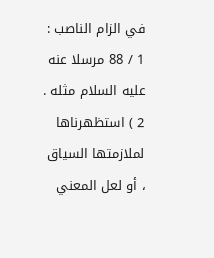في الزام الناصب : 1 / 88 مرسلا عنه عليه السلام مثله .
2 ) استظهرناها لملازمتها السياق ، أو لعل المعني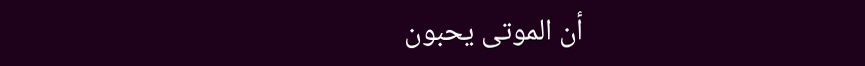أن الموتى يحبون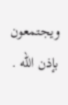ويجتمعون بإذن الله .